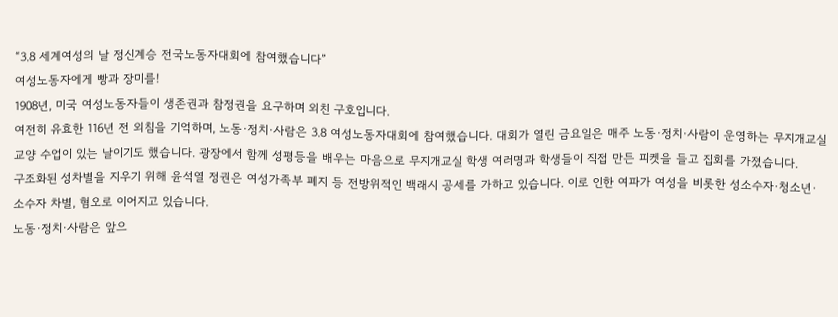“3.8 세계여성의 날 정신계승 전국노동자대회에 참여했습니다”
여성노동자에게 빵과 장미를!
1908년, 미국 여성노동자들이 생존권과 참정권을 요구하며 외친 구호입니다.
여전히 유효한 116년 전 외침을 기억하며, 노동∙정치∙사람은 3.8 여성노동자대회에 참여했습니다. 대회가 열린 금요일은 매주 노동∙정치∙사람이 운영하는 무지개교실 교양 수업이 있는 날이기도 했습니다. 광장에서 함께 성평등을 배우는 마음으로 무지개교실 학생 여러명과 학생들이 직접 만든 피켓을 들고 집회를 가졌습니다.
구조화된 성차별을 지우기 위해 윤석열 정권은 여성가족부 폐지 등 전방위적인 백래시 공세를 가하고 있습니다. 이로 인한 여파가 여성을 비롯한 성소수자∙청소년∙소수자 차별, 혐오로 이어지고 있습니다.
노동∙정치∙사람은 앞으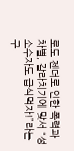로도 젠더로 인한 폭력과 차별, 갈라치기에 맞서 “성소수자도 급식먹자!”라는 구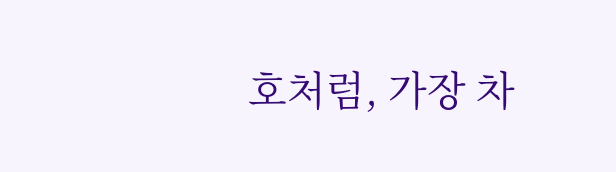호처럼, 가장 차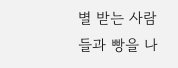별 받는 사람들과 빵을 나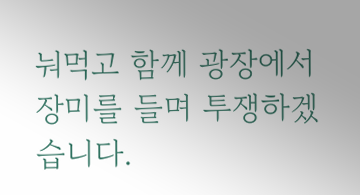눠먹고 함께 광장에서 장미를 들며 투쟁하겠습니다.